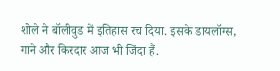शोले ने बॉलीवुड में इतिहास रच दिया. इसके डायलॉग्स, गाने और किरदार आज भी जिंदा हैं.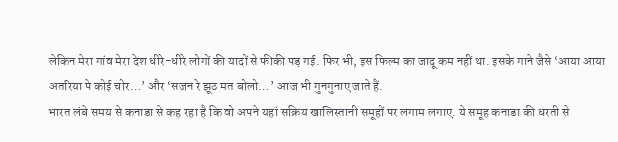लेकिन मेरा गांव मेरा देश धीरे-धीरे लोगों की यादों से फीकी पड़ गई. फिर भी, इस फिल्म का जादू कम नहीं था. इसके गाने जैसे ‘आया आया अतरिया पे कोई चोर…’ और ‘सजन रे झूठ मत बोलो…’ आज भी गुनगुनाए जाते हैं.
भारत लंबे समय से कनाडा से कह रहा है कि वो अपने यहां सक्रिय खालिस्तानी समूहों पर लगाम लगाए. ये समूह कनाडा की धरती से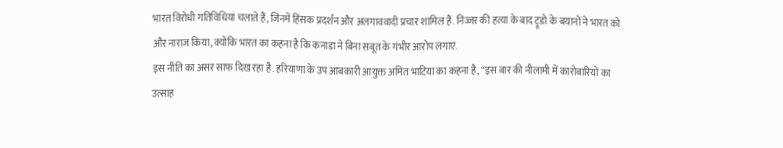भारत विरोधी गतिविधियां चलाते हैं, जिनमें हिंसक प्रदर्शन और अलगाववादी प्रचार शामिल हैं. निज्जर की हत्या के बाद ट्रूडो के बयानों ने भारत को और नाराज किया, क्योंकि भारत का कहना है कि कनाडा ने बिना सबूत के गंभीर आरोप लगाए.
इस नीति का असर साफ दिख रहा है. हरियाणा के उप आबकारी आयुक्त अमित भाटिया का कहना है, “इस बार की नीलामी में कारोबारियों का उत्साह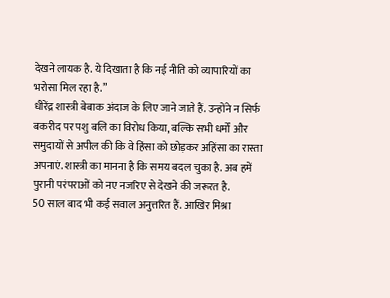देखने लायक है. ये दिखाता है कि नई नीति को व्यापारियों का भरोसा मिल रहा है.”
धीरेंद्र शास्त्री बेबाक अंदाज के लिए जाने जाते हैं. उन्होंने न सिर्फ बकरीद पर पशु बलि का विरोध किया, बल्कि सभी धर्मों और समुदायों से अपील की कि वे हिंसा को छोड़कर अहिंसा का रास्ता अपनाएं. शास्त्री का मानना है कि समय बदल चुका है. अब हमें पुरानी परंपराओं को नए नजरिए से देखने की जरूरत है.
50 साल बाद भी कई सवाल अनुत्तरित हैं. आखिर मिश्रा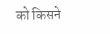को किसने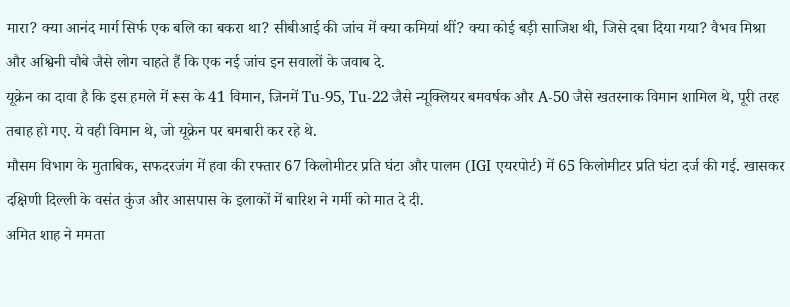मारा? क्या आनंद मार्ग सिर्फ एक बलि का बकरा था? सीबीआई की जांच में क्या कमियां थीं? क्या कोई बड़ी साजिश थी, जिसे दबा दिया गया? वैभव मिश्रा और अश्विनी चौबे जैसे लोग चाहते हैं कि एक नई जांच इन सवालों के जवाब दे.
यूक्रेन का दावा है कि इस हमले में रूस के 41 विमान, जिनमें Tu-95, Tu-22 जैसे न्यूक्लियर बमवर्षक और A-50 जैसे खतरनाक विमान शामिल थे, पूरी तरह तबाह हो गए. ये वही विमान थे, जो यूक्रेन पर बमबारी कर रहे थे.
मौसम विभाग के मुताबिक, सफदरजंग में हवा की रफ्तार 67 किलोमीटर प्रति घंटा और पालम (IGI एयरपोर्ट) में 65 किलोमीटर प्रति घंटा दर्ज की गई. खासकर दक्षिणी दिल्ली के वसंत कुंज और आसपास के इलाकों में बारिश ने गर्मी को मात दे दी.
अमित शाह ने ममता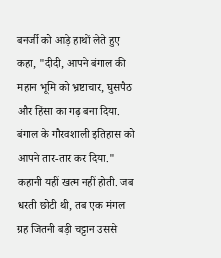बनर्जी को आड़े हाथों लेते हुए कहा, "दीदी, आपने बंगाल की महान भूमि को भ्रष्टाचार, घुसपैठ और हिंसा का गढ़ बना दिया. बंगाल के गौरवशाली इतिहास को आपने तार-तार कर दिया."
कहानी यहीं खत्म नहीं होती. जब धरती छोटी थी, तब एक मंगल ग्रह जितनी बड़ी चट्टान उससे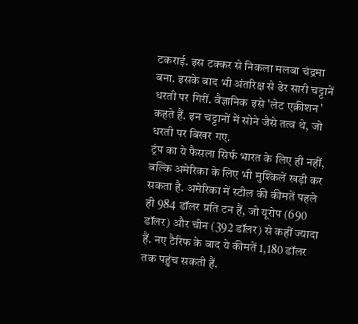टकराई. इस टक्कर से निकला मलबा चंद्रमा बना. इसके बाद भी अंतरिक्ष से ढेर सारी चट्टानें धरती पर गिरीं. वैज्ञानिक इसे 'लेट एक्रीशन' कहते हैं. इन चट्टानों में सोने जैसे तत्व थे, जो धरती पर बिखर गए.
ट्रंप का ये फैसला सिर्फ भारत के लिए ही नहीं, बल्कि अमेरिका के लिए भी मुश्किलें खड़ी कर सकता है. अमेरिका में स्टील की कीमतें पहले ही 984 डॉलर प्रति टन हैं, जो यूरोप (690 डॉलर) और चीन (392 डॉलर) से कहीं ज्यादा हैं. नए टैरिफ के बाद ये कीमतें 1,180 डॉलर तक पहुंच सकती हैं.